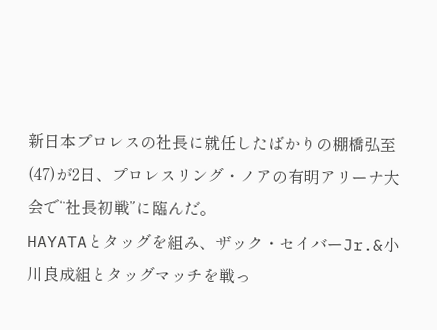新日本プロレスの社長に就任したばかりの棚橋弘至(47)が2日、プロレスリング・ノアの有明アリーナ大会で“社長初戦”に臨んだ。
HAYATAとタッグを組み、ザック・セイバーJr.&小川良成組とタッグマッチを戦っ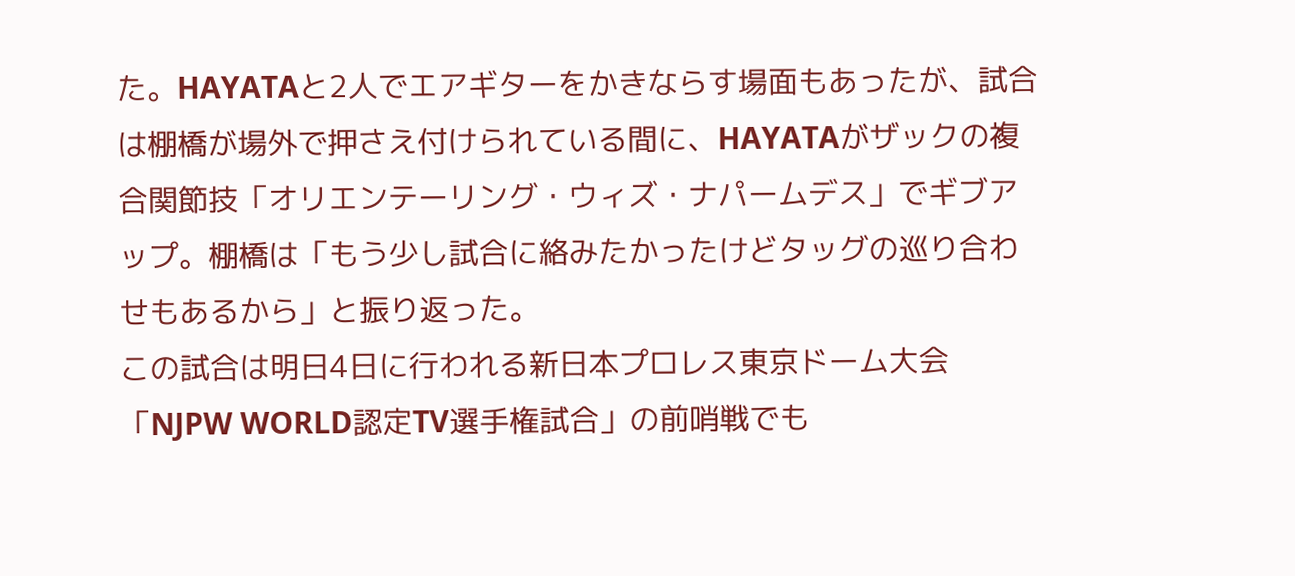た。HAYATAと2人でエアギターをかきならす場面もあったが、試合は棚橋が場外で押さえ付けられている間に、HAYATAがザックの複合関節技「オリエンテーリング・ウィズ・ナパームデス」でギブアップ。棚橋は「もう少し試合に絡みたかったけどタッグの巡り合わせもあるから」と振り返った。
この試合は明日4日に行われる新日本プロレス東京ドーム大会「NJPW WORLD認定TV選手権試合」の前哨戦でも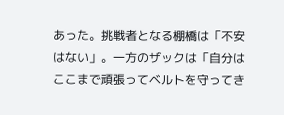あった。挑戦者となる棚橋は「不安はない」。一方のザックは「自分はここまで頑張ってベルトを守ってき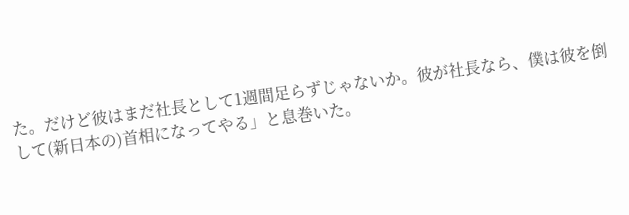た。だけど彼はまだ社長として1週間足らずじゃないか。彼が社長なら、僕は彼を倒して(新日本の)首相になってやる」と息巻いた。